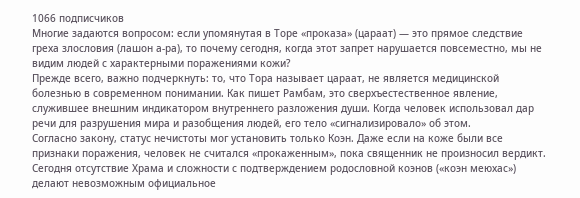1066 подписчиков
Многие задаются вопросом: если упомянутая в Торе «проказа» (цараат) — это прямое следствие греха злословия (лашон а-ра), то почему сегодня, когда этот запрет нарушается повсеместно, мы не видим людей с характерными поражениями кожи?
Прежде всего, важно подчеркнуть: то, что Тора называет цараат, не является медицинской болезнью в современном понимании. Как пишет Рамбам, это сверхъестественное явление, служившее внешним индикатором внутреннего разложения души. Когда человек использовал дар речи для разрушения мира и разобщения людей, его тело «сигнализировало» об этом.
Согласно закону, статус нечистоты мог установить только Коэн. Даже если на коже были все признаки поражения, человек не считался «прокаженным», пока священник не произносил вердикт. Сегодня отсутствие Храма и сложности с подтверждением родословной коэнов («коэн меюхас») делают невозможным официальное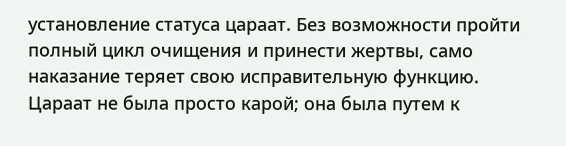установление статуса цараат. Без возможности пройти полный цикл очищения и принести жертвы, само наказание теряет свою исправительную функцию.
Цараат не была просто карой; она была путем к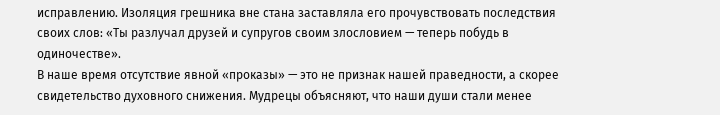исправлению. Изоляция грешника вне стана заставляла его прочувствовать последствия своих слов: «Ты разлучал друзей и супругов своим злословием — теперь побудь в одиночестве».
В наше время отсутствие явной «проказы» — это не признак нашей праведности, а скорее свидетельство духовного снижения. Мудрецы объясняют, что наши души стали менее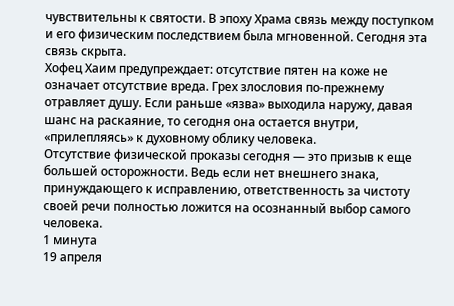чувствительны к святости. В эпоху Храма связь между поступком и его физическим последствием была мгновенной. Сегодня эта связь скрыта.
Хофец Хаим предупреждает: отсутствие пятен на коже не означает отсутствие вреда. Грех злословия по-прежнему отравляет душу. Если раньше «язва» выходила наружу, давая шанс на раскаяние, то сегодня она остается внутри, «прилепляясь» к духовному облику человека.
Отсутствие физической проказы сегодня — это призыв к еще большей осторожности. Ведь если нет внешнего знака, принуждающего к исправлению, ответственность за чистоту своей речи полностью ложится на осознанный выбор самого человека.
1 минута
19 апреля